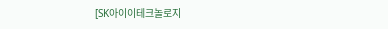[SK아이이테크놀로지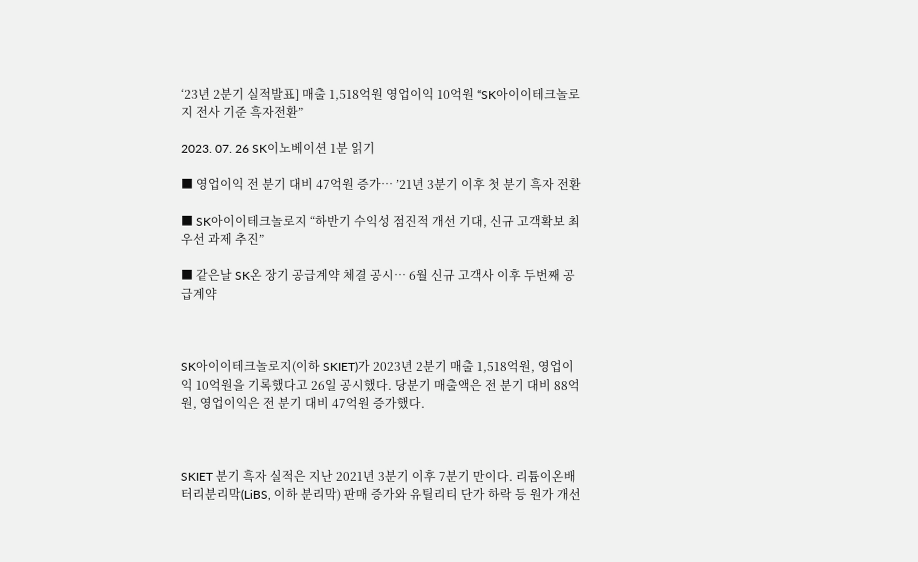‘23년 2분기 실적발표] 매출 1,518억원 영업이익 10억원 “SK아이이테크놀로지 전사 기준 흑자전환”

2023. 07. 26 SK이노베이션 1분 읽기

■ 영업이익 전 분기 대비 47억원 증가… ’21년 3분기 이후 첫 분기 흑자 전환

■ SK아이이테크놀로지 “하반기 수익성 점진적 개선 기대, 신규 고객확보 최우선 과제 추진”

■ 같은날 SK온 장기 공급계약 체결 공시… 6월 신규 고객사 이후 두번째 공급계약



SK아이이테크놀로지(이하 SKIET)가 2023년 2분기 매출 1,518억원, 영업이익 10억원을 기록했다고 26일 공시했다. 당분기 매출액은 전 분기 대비 88억원, 영업이익은 전 분기 대비 47억원 증가했다.



SKIET 분기 흑자 실적은 지난 2021년 3분기 이후 7분기 만이다. 리튬이온배터리분리막(LiBS, 이하 분리막) 판매 증가와 유틸리티 단가 하락 등 원가 개선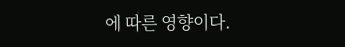에 따른 영향이다.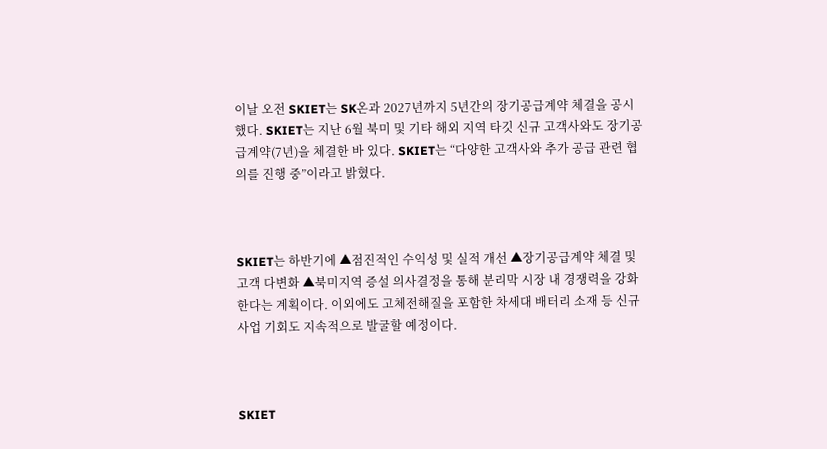이날 오전 SKIET는 SK온과 2027년까지 5년간의 장기공급계약 체결을 공시했다. SKIET는 지난 6월 북미 및 기타 해외 지역 타깃 신규 고객사와도 장기공급계약(7년)을 체결한 바 있다. SKIET는 “다양한 고객사와 추가 공급 관련 협의를 진행 중”이라고 밝혔다.



SKIET는 하반기에 ▲점진적인 수익성 및 실적 개선 ▲장기공급계약 체결 및 고객 다변화 ▲북미지역 증설 의사결정을 통해 분리막 시장 내 경쟁력을 강화한다는 계획이다. 이외에도 고체전해질을 포함한 차세대 배터리 소재 등 신규 사업 기회도 지속적으로 발굴할 예정이다.



SKIET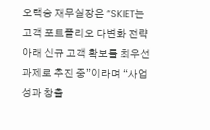오택승 재무실장은 “SKIET는 고객 포트폴리오 다변화 전략 아래 신규 고객 확보를 최우선 과제로 추진 중”이라며 “사업 성과 창출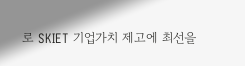로 SKIET 기업가치 제고에 최선을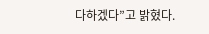다하겠다”고 밝혔다.